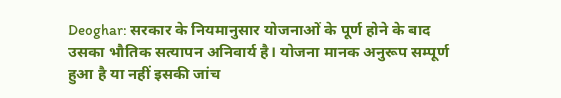Deoghar: सरकार के नियमानुसार योजनाओं के पूर्ण होने के बाद उसका भौतिक सत्यापन अनिवार्य है। योजना मानक अनुरूप सम्पूर्ण हुआ है या नहीं इसकी जांच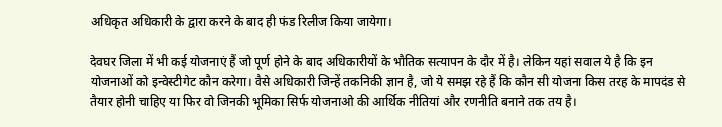अधिकृत अधिकारी के द्वारा करने के बाद ही फंड रिलीज किया जायेगा।

देवघर जिला में भी कई योजनाएं हैं जो पूर्ण होने के बाद अधिकारीयों के भौतिक सत्यापन के दौर में है। लेकिन यहां सवाल ये है कि इन योजनाओं को इन्वेस्टीगेट कौन करेगा। वैसे अधिकारी जिन्हें तकनिकी ज्ञान है, जो ये समझ रहे हैं कि कौन सी योजना किस तरह के मापदंड से तैयार होनी चाहिए या फिर वो जिनकी भूमिका सिर्फ योजनाओ की आर्थिक नीतियां और रणनीति बनाने तक तय है।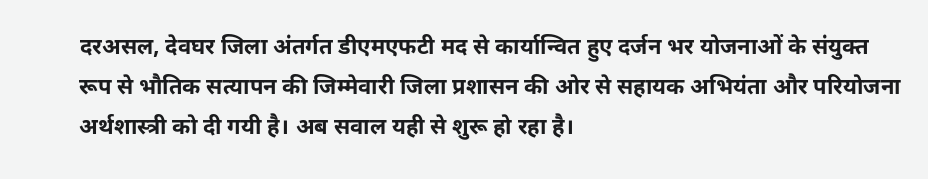दरअसल, देवघर जिला अंतर्गत डीएमएफटी मद से कार्यान्वित हुए दर्जन भर योजनाओं के संयुक्त रूप से भौतिक सत्यापन की जिम्मेवारी जिला प्रशासन की ओर से सहायक अभियंता और परियोजना अर्थशास्त्री को दी गयी है। अब सवाल यही से शुरू हो रहा है।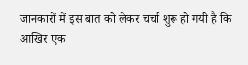जानकारों में इस बात को लेकर चर्चा शुरू हो गयी है कि आखिर एक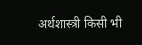अर्थशास्त्री किसी भी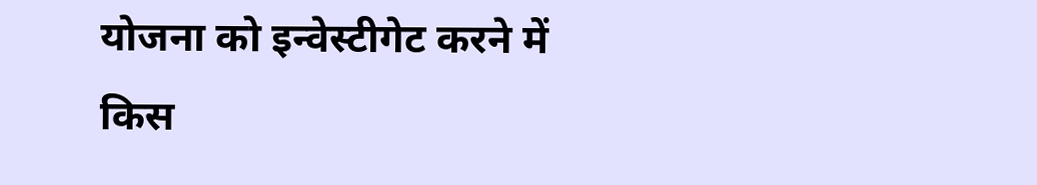योजना को इन्वेस्टीगेट करने में किस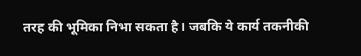तरह की भूमिका निभा सकता है। जबकि ये कार्य तकनीकी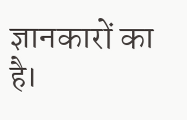ज्ञानकारों का है।